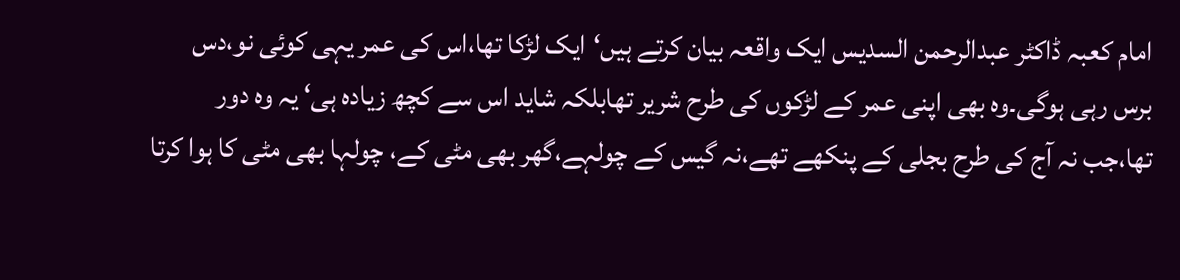امام کعبہ ڈاکٹر عبدالرحمن السدیس ایک واقعہ بیان کرتے ہیں‘ایک لڑکا تھا،اس کی عمر یہی کوئی نو،دس برس رہی ہوگی۔وہ بھی اپنی عمر کے لڑکوں کی طرح شریر تھابلکہ شاید اس سے کچھ زیادہ ہی‘ یہ وہ دور تھا،جب نہ آج کی طرح بجلی کے پنکھے تھے،نہ گیس کے چولہے،گھر بھی مٹی کے، چولہا بھی مٹی کا ہوا کرتا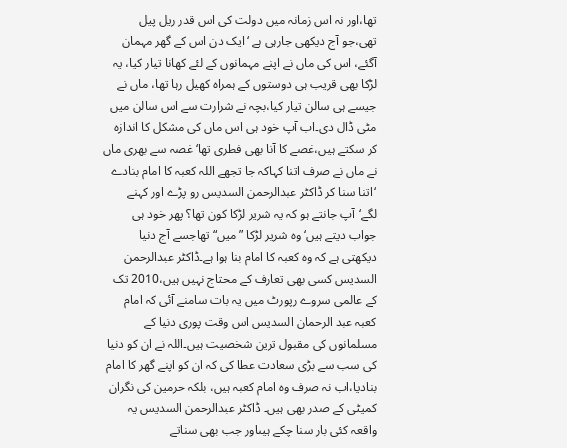تھا،اور نہ اس زمانہ میں دولت کی اس قدر ریل پیل تھی،جو آج دیکھی جارہی ہے ‘ایک دن اس کے گھر مہمان آگئے، اس کی ماں نے اپنے مہمانوں کے لئے کھانا تیار کیا، یہ لڑکا بھی قریب ہی دوستوں کے ہمراہ کھیل رہا تھا، ماں نے جیسے ہی سالن تیار کیا،بچہ نے شرارت سے اس سالن میں مٹی ڈال دی۔اب آپ خود ہی اس ماں کی مشکل کا اندازہ کر سکتے ہیں،غصے کا آنا بھی فطری تھا‘غصہ سے بھری ماں نے ماں نے صرف اتنا کہاکہ جا تجھے اللہ کعبہ کا امام بنادے ‘اتنا سنا کر ڈاکٹر عبدالرحمن السدیس رو پڑے اور کہنے لگے‘آپ جانتے ہو کہ یہ شریر لڑکا کون تھا؟ پھر خود ہی جواب دیتے ہیں‘وہ شریر لڑکا ”میں“ تھاجسے آج دنیا دیکھتی ہے کہ وہ کعبہ کا امام بنا ہوا ہے۔ڈاکٹر عبدالرحمن السدیس کسی بھی تعارف کے محتاج نہیں ہیں،2010 تک کے عالمی سروے رپورٹ میں یہ بات سامنے آئی کہ امام کعبہ عبد الرحمان السدیس اس وقت پوری دنیا کے مسلمانوں کی مقبول ترین شخصیت ہیں۔اللہ نے ان کو دنیا کی سب سے بڑی سعادت عطا کی کہ ان کو اپنے گھر کا امام بنادیا،اب نہ صرف وہ امام کعبہ ہیں، بلکہ حرمین کی نگران کمیٹی کے صدر بھی ہیں۔ ڈاکٹر عبدالرحمن السدیس یہ واقعہ کئی بار سنا چکے ہیںاور جب بھی سناتے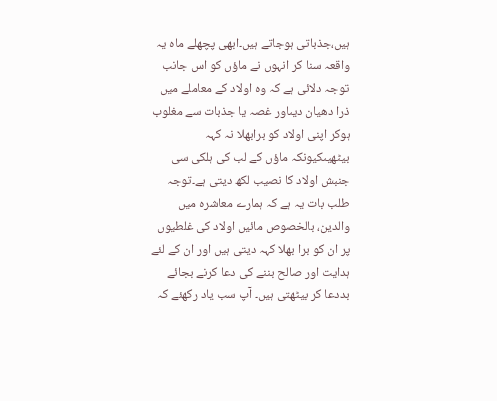ہیں،جذباتی ہوجاتے ہیں۔ابھی پچھلے ماہ یہ واقعہ سنا کر انہوں نے ماؤں کو اس جانب توجہ دلائی ہے کہ وہ اولاد کے معاملے میں ذرا دھیان دیںاور غصہ یا جذبات سے مغلوب ہوکر اپنی اولاد کو برابھلا نہ کہہ بیٹھیںکیونکہ ماؤں کے لب کی ہلکی سی جنبش اولاد کا نصیب لکھ دیتی ہے۔توجہ طلب بات یہ ہے کہ ہمارے معاشرہ میں والدین، بالخصوص مائیں اولاد کی غلطیوں پر ان کو برا بھلا کہہ دیتی ہیں اور ان کے لئے ہدایت اور صالح بننے کی دعا کرنے بجائے بددعا کر بیٹھتی ہیں۔ آپ سب یاد رکھئے کہ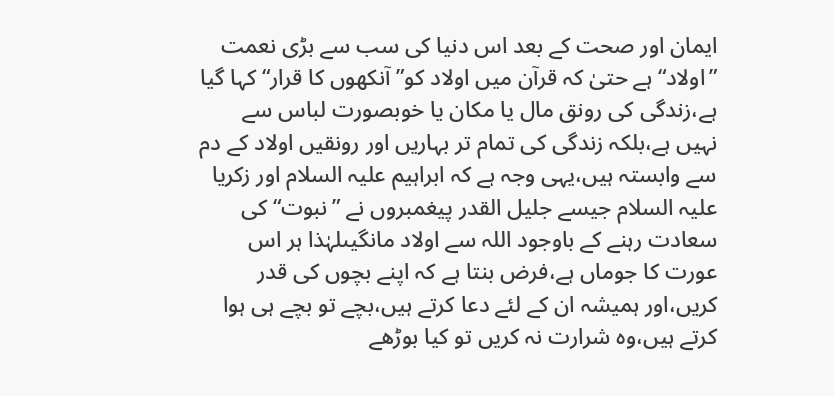ایمان اور صحت کے بعد اس دنیا کی سب سے بڑی نعمت ”اولاد“ ہے حتیٰ کہ قرآن میں اولاد کو”آنکھوں کا قرار“ کہا گیا ہے،زندگی کی رونق مال یا مکان یا خوبصورت لباس سے نہیں ہے،بلکہ زندگی کی تمام تر بہاریں اور رونقیں اولاد کے دم سے وابستہ ہیں،یہی وجہ ہے کہ ابراہیم علیہ السلام اور زکریا علیہ السلام جیسے جلیل القدر پیغمبروں نے ”نبوت“ کی سعادت رہنے کے باوجود اللہ سے اولاد مانگیںلہٰذا ہر اس عورت کا جوماں ہے،فرض بنتا ہے کہ اپنے بچوں کی قدر کریں،اور ہمیشہ ان کے لئے دعا کرتے ہیں،بچے تو بچے ہی ہوا کرتے ہیں،وہ شرارت نہ کریں تو کیا بوڑھے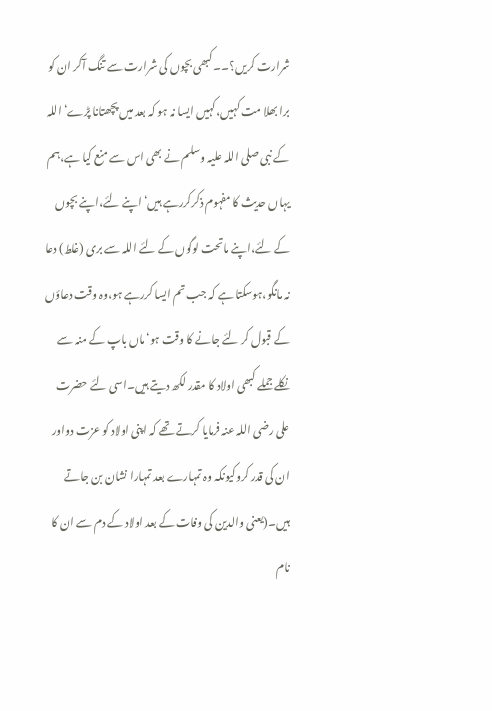شرارت کریں؟۔۔ کبھی بچوں کی شرارت سے تنگ آکر ان کو برا بھلا مت کہیں،کہیں ایسا نہ ہو کہ بعد میں پچھتانا پڑے‘اللہ کے نبی صلی اللہ علیہ وسلم نے بھی اس سے منع کیا ہے،ہم یہاں حدیث کا مفہوم ذکرکررہے ہیں‘اپنے لئے،اپنے بچوں کے لئے،اپنے ماتحت لوگوں کے لئے اللہ سے بری (غلط) دعا نہ مانگو،ہوسکتا ہے کہ جب تم ایسا کررہے ہو،وہ وقت دعاؤں کے قبول کر لئے جانے کا وقت ہو‘ماں باپ کے منہ سے نکلے جملے کبھی اولاد کا مقدر لکھ دیتے ہیں۔اسی لئے حضرت علی رضی اللہ عنہ فرمایا کرتے تھے کہ اپنی اولاد کو عزت دواور ان کی قدر کروکیونکہ وہ تمہارے بعد تمہارا نشان بن جاتے ہیں۔(یعنی والدین کی وفات کے بعد اولاد کے دم سے ان کا نام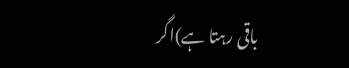باقی رہتا ہے)اگر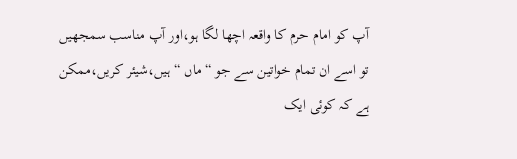آپ کو امام حرم کا واقعہ اچھا لگا ہو،اور آپ مناسب سمجھیں تو اسے ان تمام خواتین سے جو “ماں “ہیں،شیئر کریں،ممکن ہے کہ کوئی ایک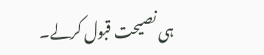ہی نصیحت قبول کرلے۔